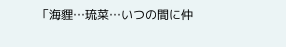「海貍…琉菜…いつの間に仲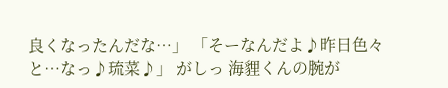良くなったんだな…」 「そーなんだよ♪昨日色々と…なっ♪琉菜♪」 がしっ 海貍くんの腕が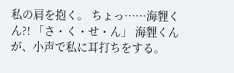私の肩を抱く。 ちょっ……海貍くん?! 「さ・く・せ・ん」 海貍くんが、小声で私に耳打ちをする。